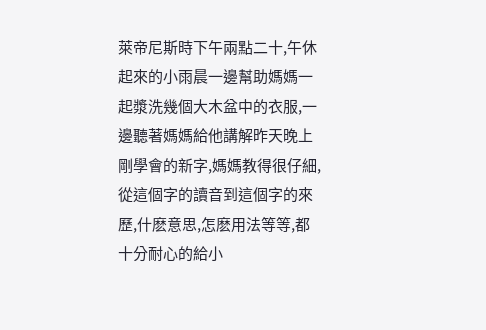萊帝尼斯時下午兩點二十,午休起來的小雨晨一邊幫助媽媽一起漿洗幾個大木盆中的衣服,一邊聽著媽媽給他講解昨天晚上剛學會的新字,媽媽教得很仔細,從這個字的讀音到這個字的來歷,什麽意思,怎麽用法等等,都十分耐心的給小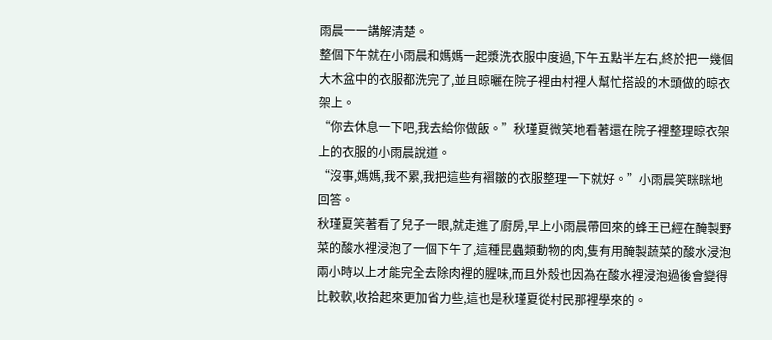雨晨一一講解清楚。
整個下午就在小雨晨和媽媽一起漿洗衣服中度過,下午五點半左右,終於把一幾個大木盆中的衣服都洗完了,並且晾曬在院子裡由村裡人幫忙搭設的木頭做的晾衣架上。
“你去休息一下吧,我去給你做飯。”秋瑾夏微笑地看著還在院子裡整理晾衣架上的衣服的小雨晨說道。
“沒事,媽媽,我不累,我把這些有褶皺的衣服整理一下就好。”小雨晨笑眯眯地回答。
秋瑾夏笑著看了兒子一眼,就走進了廚房,早上小雨晨帶回來的蜂王已經在醃製野菜的酸水裡浸泡了一個下午了,這種昆蟲類動物的肉,隻有用醃製蔬菜的酸水浸泡兩小時以上才能完全去除肉裡的腥味,而且外殼也因為在酸水裡浸泡過後會變得比較軟,收拾起來更加省力些,這也是秋瑾夏從村民那裡學來的。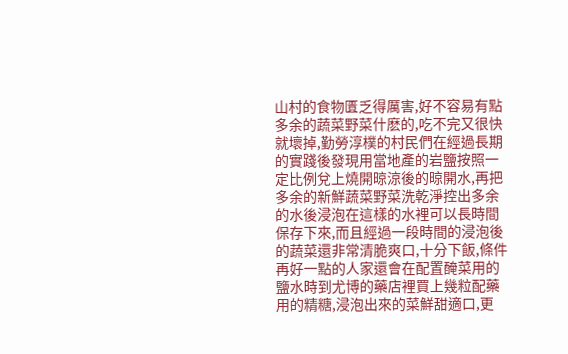山村的食物匱乏得厲害,好不容易有點多余的蔬菜野菜什麽的,吃不完又很快就壞掉,勤勞淳樸的村民們在經過長期的實踐後發現用當地產的岩鹽按照一定比例兌上燒開晾涼後的晾開水,再把多余的新鮮蔬菜野菜洗乾淨控出多余的水後浸泡在這樣的水裡可以長時間保存下來,而且經過一段時間的浸泡後的蔬菜還非常清脆爽口,十分下飯,條件再好一點的人家還會在配置醃菜用的鹽水時到尤博的藥店裡買上幾粒配藥用的精糖,浸泡出來的菜鮮甜適口,更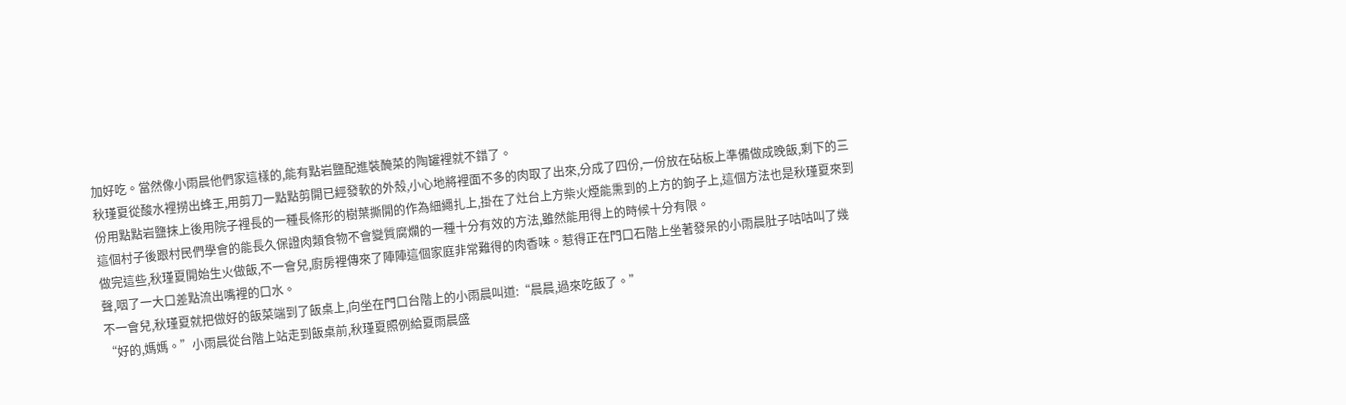加好吃。當然像小雨晨他們家這樣的,能有點岩鹽配進裝醃菜的陶罐裡就不錯了。
秋瑾夏從酸水裡撈出蜂王,用剪刀一點點剪開已經發軟的外殼,小心地將裡面不多的肉取了出來,分成了四份,一份放在砧板上準備做成晚飯,剩下的三份用點點岩鹽抹上後用院子裡長的一種長條形的樹葉撕開的作為細繩扎上,掛在了灶台上方柴火煙能熏到的上方的鉤子上,這個方法也是秋瑾夏來到這個村子後跟村民們學會的能長久保證肉類食物不會變質腐爛的一種十分有效的方法,雖然能用得上的時候十分有限。
做完這些,秋瑾夏開始生火做飯,不一會兒,廚房裡傳來了陣陣這個家庭非常難得的肉香味。惹得正在門口石階上坐著發呆的小雨晨肚子咕咕叫了幾聲,咽了一大口差點流出嘴裡的口水。
不一會兒,秋瑾夏就把做好的飯菜端到了飯桌上,向坐在門口台階上的小雨晨叫道:“晨晨,過來吃飯了。”
“好的,媽媽。”小雨晨從台階上站走到飯桌前,秋瑾夏照例給夏雨晨盛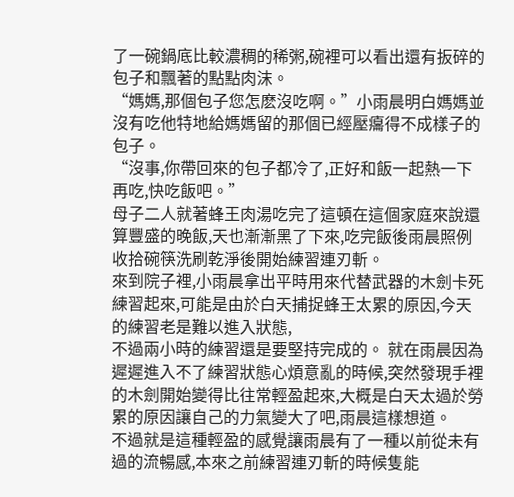了一碗鍋底比較濃稠的稀粥,碗裡可以看出還有扳碎的包子和飄著的點點肉沫。
“媽媽,那個包子您怎麽沒吃啊。”小雨晨明白媽媽並沒有吃他特地給媽媽留的那個已經壓癟得不成樣子的包子。
“沒事,你帶回來的包子都冷了,正好和飯一起熱一下再吃,快吃飯吧。”
母子二人就著蜂王肉湯吃完了這頓在這個家庭來說還算豐盛的晚飯,天也漸漸黑了下來,吃完飯後雨晨照例收拾碗筷洗刷乾淨後開始練習連刃斬。
來到院子裡,小雨晨拿出平時用來代替武器的木劍卡死練習起來,可能是由於白天捕捉蜂王太累的原因,今天的練習老是難以進入狀態,
不過兩小時的練習還是要堅持完成的。 就在雨晨因為遲遲進入不了練習狀態心煩意亂的時候,突然發現手裡的木劍開始變得比往常輕盈起來,大概是白天太過於勞累的原因讓自己的力氣變大了吧,雨晨這樣想道。
不過就是這種輕盈的感覺讓雨晨有了一種以前從未有過的流暢感,本來之前練習連刃斬的時候隻能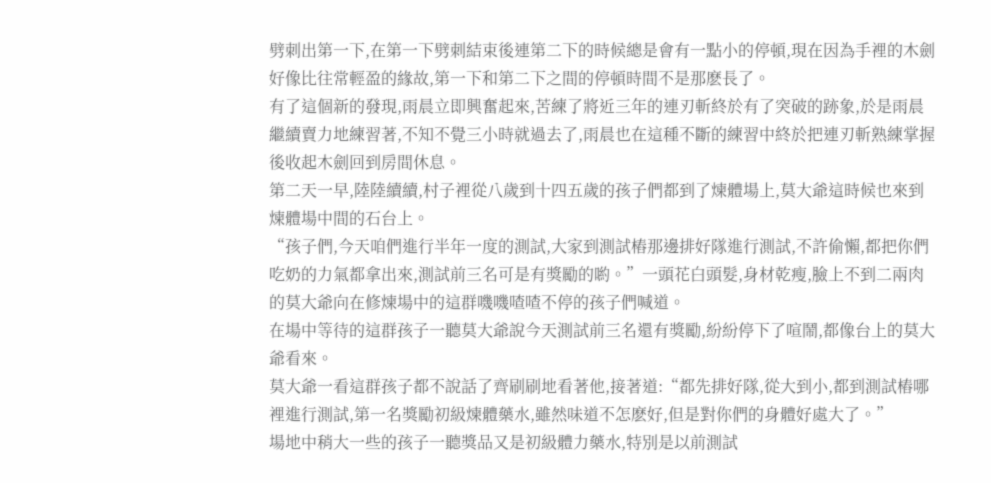劈刺出第一下,在第一下劈刺結束後連第二下的時候總是會有一點小的停頓,現在因為手裡的木劍好像比往常輕盈的緣故,第一下和第二下之間的停頓時間不是那麽長了。
有了這個新的發現,雨晨立即興奮起來,苦練了將近三年的連刃斬終於有了突破的跡象,於是雨晨繼續賣力地練習著,不知不覺三小時就過去了,雨晨也在這種不斷的練習中終於把連刃斬熟練掌握後收起木劍回到房間休息。
第二天一早,陸陸續續,村子裡從八歲到十四五歲的孩子們都到了煉體場上,莫大爺這時候也來到煉體場中間的石台上。
“孩子們,今天咱們進行半年一度的測試,大家到測試樁那邊排好隊進行測試,不許偷懶,都把你們吃奶的力氣都拿出來,測試前三名可是有獎勵的喲。”一頭花白頭髮,身材乾瘦,臉上不到二兩肉的莫大爺向在修煉場中的這群嘰嘰喳喳不停的孩子們喊道。
在場中等待的這群孩子一聽莫大爺說今天測試前三名還有獎勵,紛紛停下了喧鬧,都像台上的莫大爺看來。
莫大爺一看這群孩子都不說話了齊刷刷地看著他,接著道:“都先排好隊,從大到小,都到測試樁哪裡進行測試,第一名獎勵初級煉體藥水,雖然味道不怎麽好,但是對你們的身體好處大了。”
場地中稍大一些的孩子一聽獎品又是初級體力藥水,特別是以前測試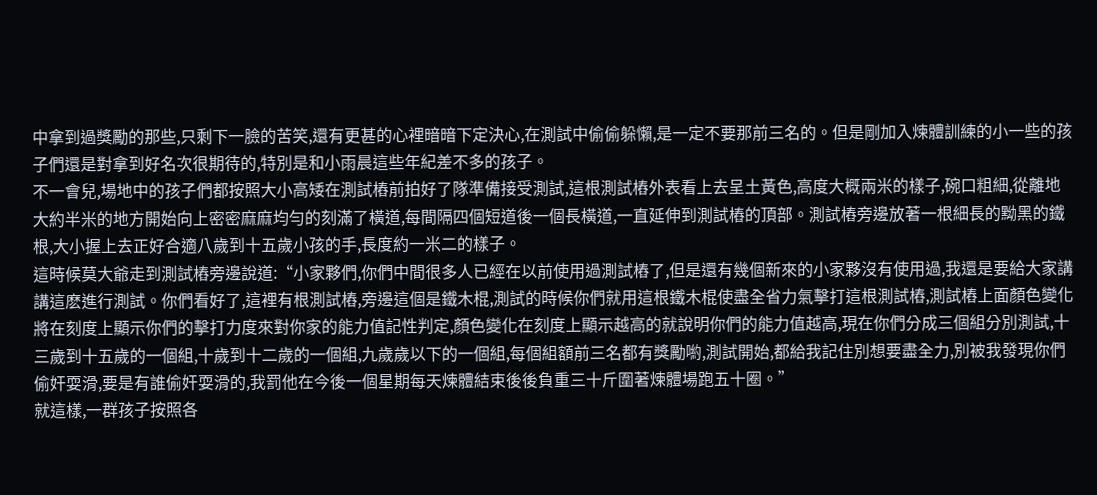中拿到過獎勵的那些,只剩下一臉的苦笑,還有更甚的心裡暗暗下定決心,在測試中偷偷躲懶,是一定不要那前三名的。但是剛加入煉體訓練的小一些的孩子們還是對拿到好名次很期待的,特別是和小雨晨這些年紀差不多的孩子。
不一會兒,場地中的孩子們都按照大小高矮在測試樁前拍好了隊準備接受測試,這根測試樁外表看上去呈土黃色,高度大概兩米的樣子,碗口粗細,從離地大約半米的地方開始向上密密麻麻均勻的刻滿了橫道,每間隔四個短道後一個長橫道,一直延伸到測試樁的頂部。測試樁旁邊放著一根細長的黝黑的鐵根,大小握上去正好合適八歲到十五歲小孩的手,長度約一米二的樣子。
這時候莫大爺走到測試樁旁邊說道:“小家夥們,你們中間很多人已經在以前使用過測試樁了,但是還有幾個新來的小家夥沒有使用過,我還是要給大家講講這麽進行測試。你們看好了,這裡有根測試樁,旁邊這個是鐵木棍,測試的時候你們就用這根鐵木棍使盡全省力氣擊打這根測試樁,測試樁上面顏色變化將在刻度上顯示你們的擊打力度來對你家的能力值記性判定,顏色變化在刻度上顯示越高的就說明你們的能力值越高,現在你們分成三個組分別測試,十三歲到十五歲的一個組,十歲到十二歲的一個組,九歲歲以下的一個組,每個組額前三名都有獎勵喲,測試開始,都給我記住別想要盡全力,別被我發現你們偷奸耍滑,要是有誰偷奸耍滑的,我罰他在今後一個星期每天煉體結束後後負重三十斤圍著煉體場跑五十圈。”
就這樣,一群孩子按照各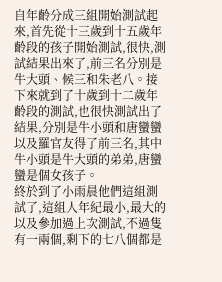自年齡分成三組開始測試起來,首先從十三歲到十五歲年齡段的孩子開始測試,很快,測試結果出來了,前三名分別是牛大頭、候三和朱老八。接下來就到了十歲到十二歲年齡段的測試,也很快測試出了結果,分別是牛小頭和唐蠻蠻以及羅官友得了前三名,其中牛小頭是牛大頭的弟弟,唐蠻蠻是個女孩子。
終於到了小雨晨他們這組測試了,這組人年紀最小,最大的以及參加過上次測試,不過隻有一兩個,剩下的七八個都是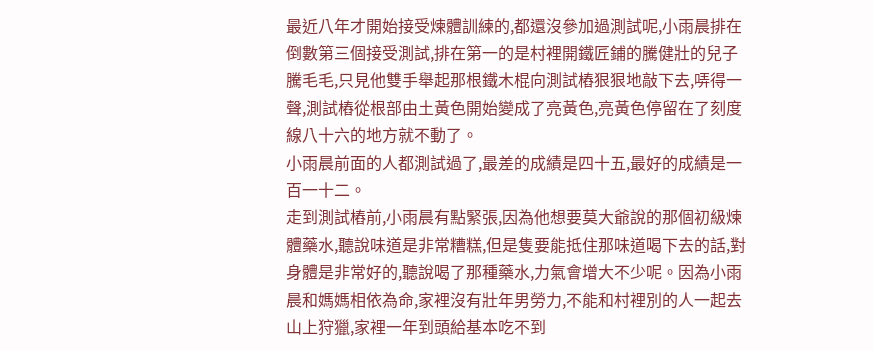最近八年才開始接受煉體訓練的,都還沒參加過測試呢,小雨晨排在倒數第三個接受測試,排在第一的是村裡開鐵匠鋪的騰健壯的兒子騰毛毛,只見他雙手舉起那根鐵木棍向測試樁狠狠地敲下去,哢得一聲,測試樁從根部由土黃色開始變成了亮黃色,亮黃色停留在了刻度線八十六的地方就不動了。
小雨晨前面的人都測試過了,最差的成績是四十五,最好的成績是一百一十二。
走到測試樁前,小雨晨有點緊張,因為他想要莫大爺說的那個初級煉體藥水,聽說味道是非常糟糕,但是隻要能抵住那味道喝下去的話,對身體是非常好的,聽說喝了那種藥水,力氣會增大不少呢。因為小雨晨和媽媽相依為命,家裡沒有壯年男勞力,不能和村裡別的人一起去山上狩獵,家裡一年到頭給基本吃不到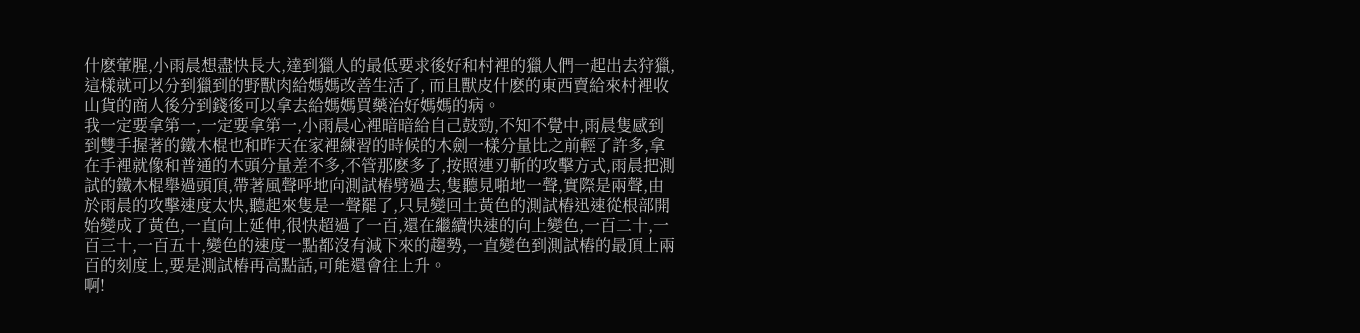什麽葷腥,小雨晨想盡快長大,達到獵人的最低要求後好和村裡的獵人們一起出去狩獵,這樣就可以分到獵到的野獸肉給媽媽改善生活了, 而且獸皮什麽的東西賣給來村裡收山貨的商人後分到錢後可以拿去給媽媽買藥治好媽媽的病。
我一定要拿第一,一定要拿第一,小雨晨心裡暗暗給自己鼓勁,不知不覺中,雨晨隻感到到雙手握著的鐵木棍也和昨天在家裡練習的時候的木劍一樣分量比之前輕了許多,拿在手裡就像和普通的木頭分量差不多,不管那麽多了,按照連刃斬的攻擊方式,雨晨把測試的鐵木棍舉過頭頂,帶著風聲呼地向測試樁劈過去,隻聽見啪地一聲,實際是兩聲,由於雨晨的攻擊速度太快,聽起來隻是一聲罷了,只見變回土黃色的測試樁迅速從根部開始變成了黃色,一直向上延伸,很快超過了一百,還在繼續快速的向上變色,一百二十,一百三十,一百五十,變色的速度一點都沒有減下來的趨勢,一直變色到測試樁的最頂上兩百的刻度上,要是測試樁再高點話,可能還會往上升。
啊!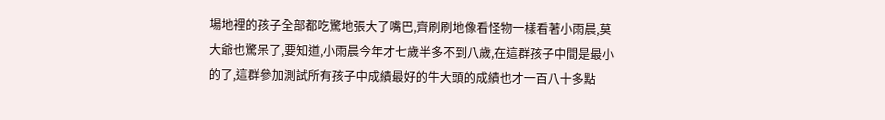場地裡的孩子全部都吃驚地張大了嘴巴,齊刷刷地像看怪物一樣看著小雨晨,莫大爺也驚呆了,要知道,小雨晨今年才七歲半多不到八歲,在這群孩子中間是最小的了,這群參加測試所有孩子中成績最好的牛大頭的成績也才一百八十多點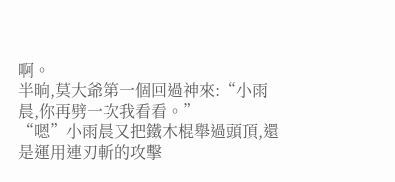啊。
半晌,莫大爺第一個回過神來:“小雨晨,你再劈一次我看看。”
“嗯”小雨晨又把鐵木棍舉過頭頂,還是運用連刃斬的攻擊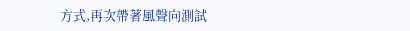方式,再次帶著風聲向測試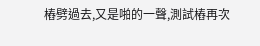樁劈過去,又是啪的一聲,測試樁再次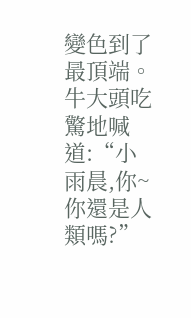變色到了最頂端。
牛大頭吃驚地喊道:“小雨晨,你~你還是人類嗎?”